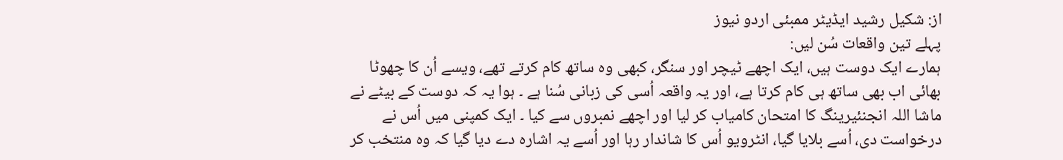از: شکیل رشید ایڈیٹر ممبئی اردو نیوز
پہلے تین واقعات سُن لیں:
ہمارے ایک دوست ہیں، ایک اچھے ٹیچر اور سنگر، کبھی وہ ساتھ کام کرتے تھے، ویسے اُن کا چھوٹا بھائی اب بھی ساتھ ہی کام کرتا ہے، اور یہ واقعہ اُسی کی زبانی سُنا ہے ۔ ہوا یہ کہ دوست کے بیٹے نے ماشا اللہ انجنئیرینگ کا امتحان کامیاب کر لیا اور اچھے نمبروں سے کیا ۔ ایک کمپنی میں اُس نے درخواست دی، اُسے بلایا گیا، انٹرویو اُس کا شاندار رہا اور اُسے یہ اشارہ دے دیا گیا کہ وہ منتخب کر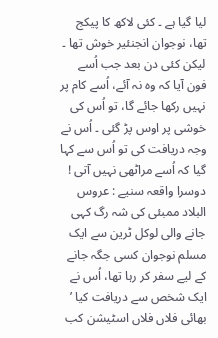لیا گیا ہے ۔ کئی لاکھ کا پیکج تھا، نوجوان انجنئیر خوش تھا ۔ لیکن کئی دن بعد جب اُسے فون آیا کہ وہ نہ آئے، اُسے کام پر نہیں رکھا جائے گا، تو اُس کی خوشی پر اوس پڑ گئی ۔ اُس نے وجہ دریافت کی تو اُس سے کہا گیا کہ اُسے مراٹھی نہیں آتی !
دوسرا واقعہ سنیے : عروس البلاد ممبئی کی شہ رگ کہی جانے والی لوکل ٹرین سے ایک مسلم نوجوان کسی جگہ جانے کے لیے سفر کر رہا تھا، اُس نے ایک شخص سے دریافت کیا ’ بھائی فلاں فلاں اسٹیشن کب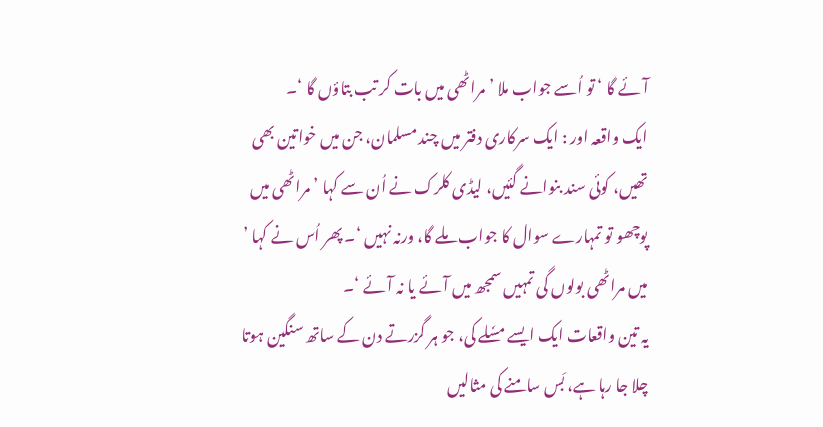آئے گا ‘ تو اُسے جواب ملا ’ مراٹھی میں بات کر تب بتاؤں گا ‘۔
ایک واقعہ اور : ایک سرکاری دفتر میں چند مسلمان، جن میں خواتین بھی تھیں، کوئی سند بنوانے گئیں، لیڈی کلرک نے اُن سے کہا ’ مراٹھی میں پوچھو تو تمہارے سوال کا جواب ملے گا، ورنہ نہیں ‘۔ پھر اُس نے کہا ’ میں مراٹھی بولوں گی تمہیں سمجھ میں آئے یا نہ آئے ‘۔
یہ تین واقعات ایک ایسے مسٗلے کی، جو ہر گزرتے دن کے ساتھ سنگین ہوتا چلا جا رہا ہے، بَس سامنے کی مثالیں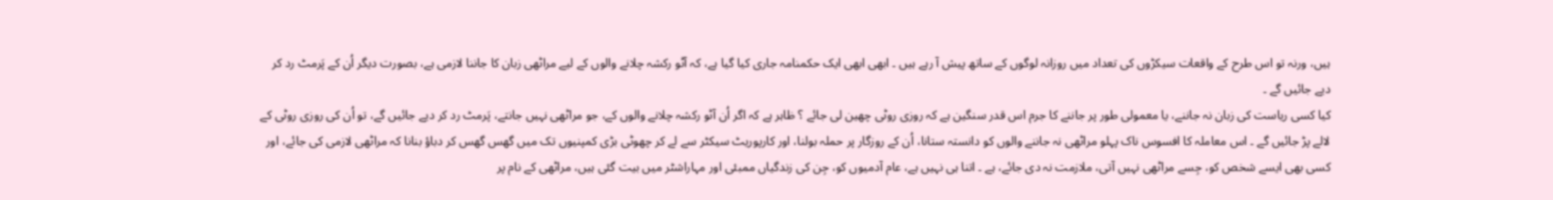ہیں، ورنہ تو اس طرح کے واقعات سیکڑوں کی تعداد میں روزانہ لوگوں کے ساتھ پیش آ رہے ہیں ۔ ابھی ابھی ایک حکمنامہ جاری کیا گیا ہے، کہ آٹو رکشہ چلانے والوں کے لیے مراٹھی زبان کا جاننا لازمی ہے، بصورت دیگر اُن کے پَرمٹ رد کر دیے جائیں گے ۔
کیا کسی ریاست کی زبان نہ جاننے، یا معمولی طور پر جاننے کا جرم اس قدر سنگین ہے کہ روزی روٹی چھین لی جائے ؟ ظاہر ہے کہ اگر اُن آٹو رکشہ چلانے والوں کے، جو مراٹھی نہیں جانتے، پَرمٹ رد کر دیے جائیں گے، تو اُن کی روزی روٹی کے لالے پڑ جائیں گے ۔ اس معاملہ کا افسوس ناک پہلو مراٹھی نہ جاننے والوں کو دانستہ ستانا، اُن کے روزگار پر حملہ بولنا، اور کارپوریٹ سیکٹر سے لے کر چھوٹی بڑی کمپنیوں تک میں گھس گھس کر دباؤ بنانا کہ مراٹھی لازمی کی جائے، اور کسی بھی ایسے شخص کو، جِسے مراٹھی نہیں آتی، ملازمت نہ دی جائے، ہے ۔ اتنا ہی نہیں ہے، عام آدمیوں کو، جِن کی زندگیاں ممبئی اور مہاراشٹر میں بیت گئی ہیں، مراٹھی کے نام پر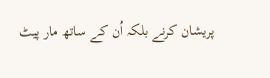پریشان کرنے بلکہ اُن کے ساتھ مار پیٹ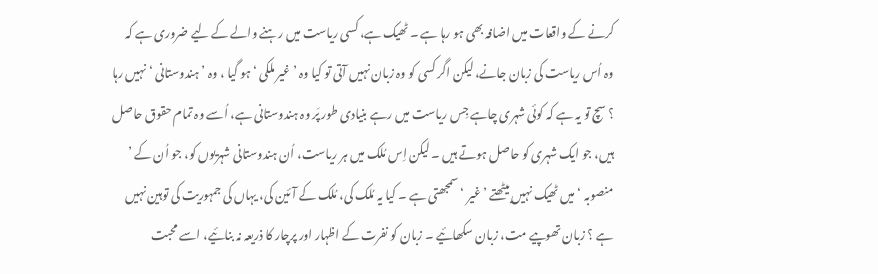کرنے کے واقعات میں اضافہ بھی ہو رہا ہے ۔ ٹھیک ہے، کسی ریاست میں رہنے والے کے لیے ضروری ہے کہ وہ اُس ریاست کی زبان جانے، لیکن اگر کسی کو وہ زبان نہیں آتی تو کیا وہ ’ غیر ملکی ‘ ہو گیا ، وہ ’ ہندوستانی ‘ نہیں رہا ؟ سچ تو یہ ہے کہ کوئی شہری چاہے جِس ریاست میں رہے بنیادی طور پَر وہ ہندوستانی ہے، اُسے وہ تمام حقوق حاصل ہیں، جو ایک شہری کو حاصل ہوتے ہیں ۔ لیکن اِس مُلک میں ہر ریاست، اُن ہندوستانی شہریوں کو، جو اُن کے ’ منصوبہ ‘ میں ٹھیک نہیں بیٹھتے ’ غیر ‘ سمجھتی ہے ۔ کیا یہ مُلک کی، مُلک کے آئین کی، یہاں کی جمہوریت کی توہین نہیں ہے ؟ زبان تھوپیے مت، زبان سکھائیے ۔ زبان کو نفرت کے اظہار اور پرچار کا ذریعہ نہ بنائیے، اسے محبت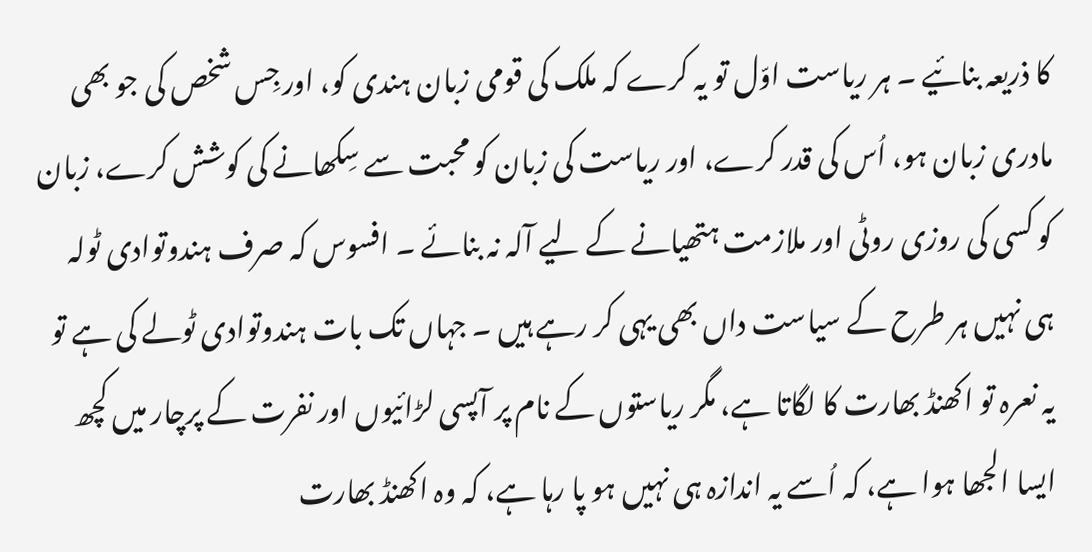کا ذریعہ بنائیے ۔ ہر ریاست اوّل تو یہ کرے کہ ملک کی قومی زبان ہندی کو، اور جِس شخص کی جو بھی مادری زبان ہو، اُس کی قدر کرے، اور ریاست کی زبان کو محبت سے سِکھانے کی کوشش کرے، زبان کو کسی کی روزی روٹی اور ملازمت ہتھیانے کے لیے آلہ نہ بنائے ۔ افسوس کہ صرف ہندوتوادی ٹولہ ہی نہیں ہر طرح کے سیاست داں بھی یہی کر رہے ہیں ۔ جہاں تک بات ہندوتوادی ٹولے کی ہے تو یہ نعرہ تو اکھنڈ بھارت کا لگاتا ہے، مگر ریاستوں کے نام پر آپسی لڑائیوں اور نفرت کے پرچار میں کچھ ایسا الجھا ہوا ہے، کہ اُسے یہ اندازہ ہی نہیں ہو پا رہا ہے، کہ وہ اکھنڈ بھارت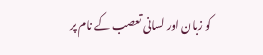کو زبان اور لسانی تعصب کے نام پر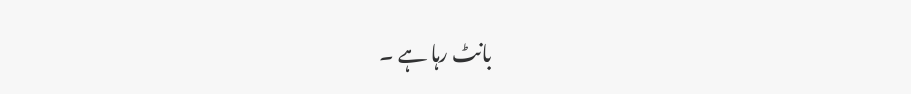بانٹ رہا ہے ۔